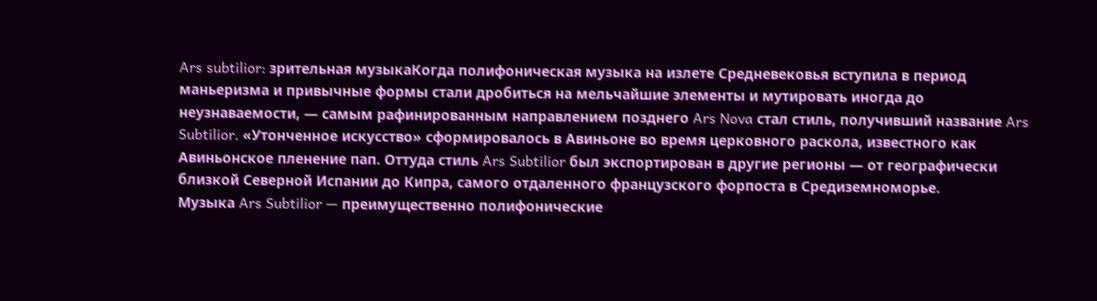Ars subtilior: зрительная музыкаКогда полифоническая музыка на излете Средневековья вступила в период маньеризма и привычные формы стали дробиться на мельчайшие элементы и мутировать иногда до неузнаваемости, — самым рафинированным направлением позднего Ars Nova стал стиль, получивший название Ars Subtilior. «Утонченное искусство» сформировалось в Авиньоне во время церковного раскола, известного как Авиньонское пленение пап. Оттуда стиль Ars Subtilior был экспортирован в другие регионы — от географически близкой Северной Испании до Кипра, самого отдаленного французского форпоста в Средиземноморье.
Музыка Ars Subtilior — преимущественно полифонические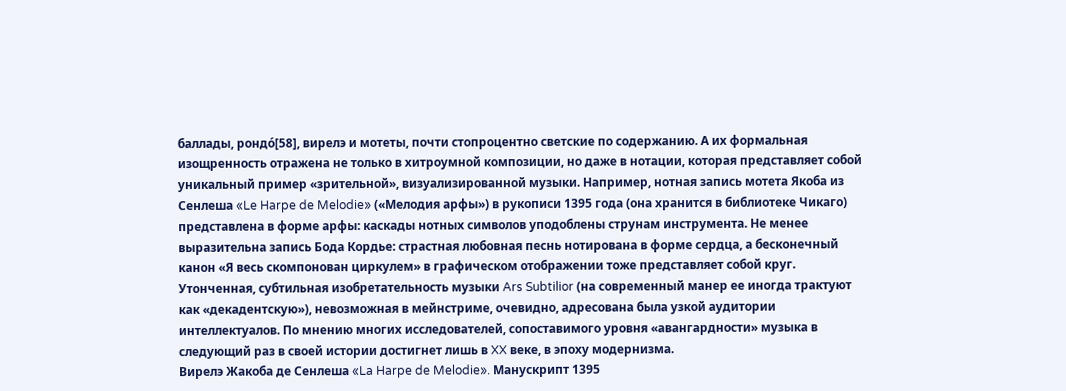баллады, рондо́[58], вирелэ и мотеты, почти стопроцентно светские по содержанию. А их формальная изощренность отражена не только в хитроумной композиции, но даже в нотации, которая представляет собой уникальный пример «зрительной», визуализированной музыки. Например, нотная запись мотета Якоба из Сенлеша «Le Harpe de Melodie» («Мелодия арфы») в рукописи 1395 года (она хранится в библиотеке Чикаго) представлена в форме арфы: каскады нотных символов уподоблены струнам инструмента. Не менее выразительна запись Бода Кордье: страстная любовная песнь нотирована в форме сердца, а бесконечный канон «Я весь скомпонован циркулем» в графическом отображении тоже представляет собой круг. Утонченная, субтильная изобретательность музыки Ars Subtilior (на современный манер ее иногда трактуют как «декадентскую»), невозможная в мейнстриме, очевидно, адресована была узкой аудитории интеллектуалов. По мнению многих исследователей, сопоставимого уровня «авангардности» музыка в следующий раз в своей истории достигнет лишь в XX веке, в эпоху модернизма.
Вирелэ Жакоба де Сенлеша «La Harpe de Melodie». Манускрипт 1395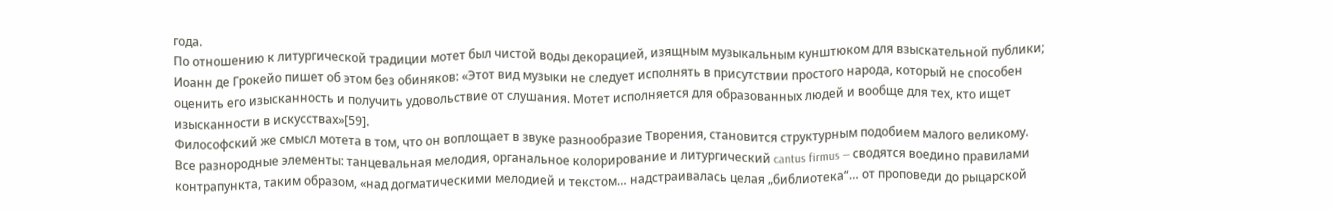года.
По отношению к литургической традиции мотет был чистой воды декорацией, изящным музыкальным кунштюком для взыскательной публики; Иоанн де Грокейо пишет об этом без обиняков: «Этот вид музыки не следует исполнять в присутствии простого народа, который не способен оценить его изысканность и получить удовольствие от слушания. Мотет исполняется для образованных людей и вообще для тех, кто ищет изысканности в искусствах»[59].
Философский же смысл мотета в том, что он воплощает в звуке разнообразие Творения, становится структурным подобием малого великому. Все разнородные элементы: танцевальная мелодия, органальное колорирование и литургический cantus firmus — сводятся воедино правилами контрапункта, таким образом, «над догматическими мелодией и текстом… надстраивалась целая „библиотека“… от проповеди до рыцарской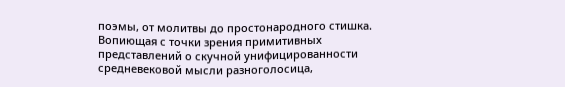поэмы, от молитвы до простонародного стишка. Вопиющая с точки зрения примитивных представлений о скучной унифицированности средневековой мысли разноголосица,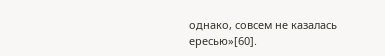однако, совсем не казалась ересью»[60].